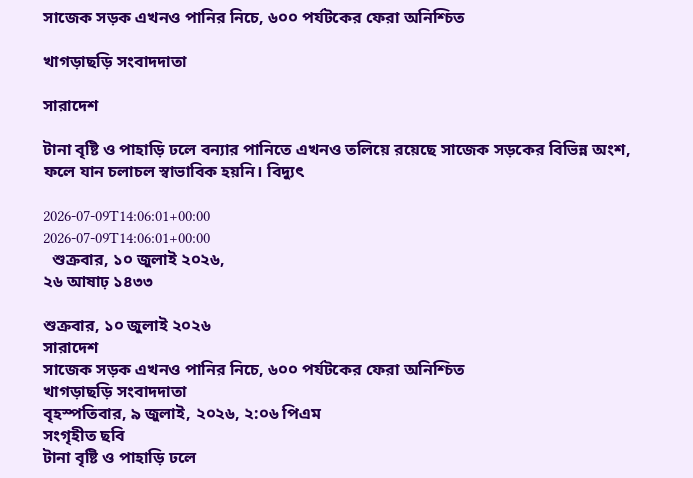সাজেক সড়ক এখনও পানির নিচে, ৬০০ পর্যটকের ফেরা অনিশ্চিত

খাগড়াছড়ি সংবাদদাতা

সারাদেশ

টানা বৃষ্টি ও পাহাড়ি ঢলে বন্যার পানিতে এখনও তলিয়ে রয়েছে সাজেক সড়কের বিভিন্ন অংশ, ফলে যান চলাচল স্বাভাবিক হয়নি। বিদ্যুৎ

2026-07-09T14:06:01+00:00
2026-07-09T14:06:01+00:00
  শুক্রবার, ১০ জুলাই ২০২৬,
২৬ আষাঢ় ১৪৩৩

শুক্রবার, ১০ জুলাই ২০২৬
সারাদেশ
সাজেক সড়ক এখনও পানির নিচে, ৬০০ পর্যটকের ফেরা অনিশ্চিত
খাগড়াছড়ি সংবাদদাতা
বৃহস্পতিবার, ৯ জুলাই, ২০২৬, ২:০৬ পিএম
সংগৃহীত ছবি
টানা বৃষ্টি ও পাহাড়ি ঢলে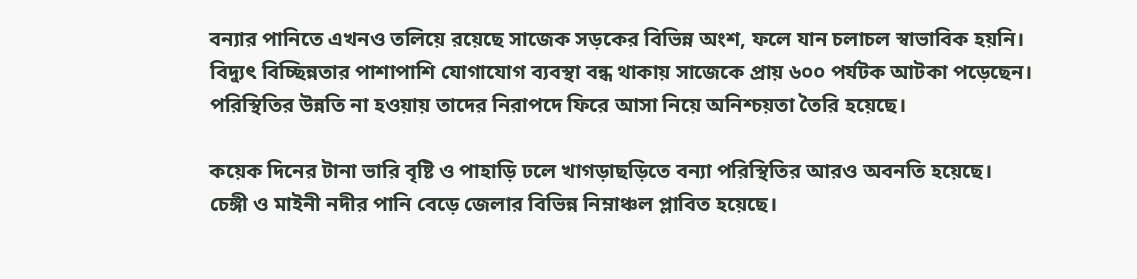বন্যার পানিতে এখনও তলিয়ে রয়েছে সাজেক সড়কের বিভিন্ন অংশ, ফলে যান চলাচল স্বাভাবিক হয়নি। বিদ্যুৎ বিচ্ছিন্নতার পাশাপাশি যোগাযোগ ব্যবস্থা বন্ধ থাকায় সাজেকে প্রায় ৬০০ পর্যটক আটকা পড়েছেন। পরিস্থিতির উন্নতি না হওয়ায় তাদের নিরাপদে ফিরে আসা নিয়ে অনিশ্চয়তা তৈরি হয়েছে।

কয়েক দিনের টানা ভারি বৃষ্টি ও পাহাড়ি ঢলে খাগড়াছড়িতে বন্যা পরিস্থিতির আরও অবনতি হয়েছে। চেঙ্গী ও মাইনী নদীর পানি বেড়ে জেলার বিভিন্ন নিম্নাঞ্চল প্লাবিত হয়েছে।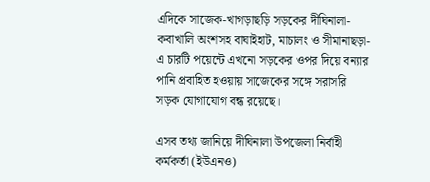এদিকে সাজেক-খাগড়াছড়ি সড়কের দীঘিনালা-কবাখালি অংশসহ বাঘাইহাট, মাচালং ও সীমানাছড়া-এ চারটি পয়েন্টে এখনো সড়কের ওপর দিয়ে বন্যার পানি প্রবাহিত হওয়ায় সাজেকের সঙ্গে সরাসরি সড়ক যোগাযোগ বন্ধ রয়েছে।

এসব তথ্য জানিয়ে দীঘিনালা উপজেলা নির্বাহী কর্মকর্তা (ইউএনও)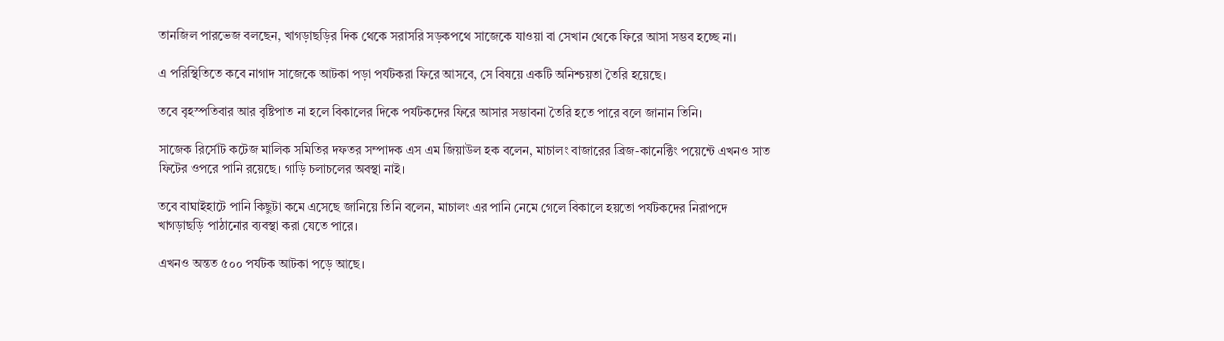তানজিল পারভেজ বলছেন, খাগড়াছড়ির দিক থেকে সরাসরি সড়কপথে সাজেকে যাওয়া বা সেখান থেকে ফিরে আসা সম্ভব হচ্ছে না।

এ পরিস্থিতিতে কবে নাগাদ সাজেকে আটকা পড়া পর্যটকরা ফিরে আসবে, সে বিষয়ে একটি অনিশ্চয়তা তৈরি হয়েছে।

তবে বৃহস্পতিবার আর বৃষ্টিপাত না হলে বিকালের দিকে পর্যটকদের ফিরে আসার সম্ভাবনা তৈরি হতে পারে বলে জানান তিনি।

সাজেক রির্সোট কটেজ মালিক সমিতির দফতর সম্পাদক এস এম জিয়াউল হক বলেন, মাচালং বাজারের ব্রিজ-কানেক্টিং পয়েন্টে এখনও সাত ফিটের ওপরে পানি রয়েছে। গাড়ি চলাচলের অবস্থা নাই।

তবে বাঘাইহাটে পানি কিছুটা কমে এসেছে জানিয়ে তিনি বলেন, মাচালং এর পানি নেমে গেলে বিকালে হয়তো পর্যটকদের নিরাপদে খাগড়াছড়ি পাঠানোর ব্যবস্থা করা যেতে পারে।

এখনও অন্তত ৫০০ পর্যটক আটকা পড়ে আছে।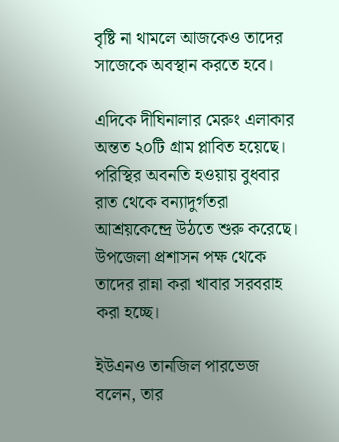বৃষ্টি না থামলে আজকেও তাদের সাজেকে অবস্থান করতে হবে।

এদিকে দীঘিনালার মেরুং এলাকার অন্তত ২০টি গ্রাম প্লাবিত হয়েছে। পরিস্থির অবনতি হওয়ায় বুধবার রাত থেকে বন্যাদুর্গতরা আশ্রয়কেন্দ্রে উঠতে শুরু করেছে। উপজেলা প্রশাসন পক্ষ থেকে তাদের রান্না করা খাবার সরবরাহ করা হচ্ছে।

ইউএনও তানজিল পারভেজ বলেন, তার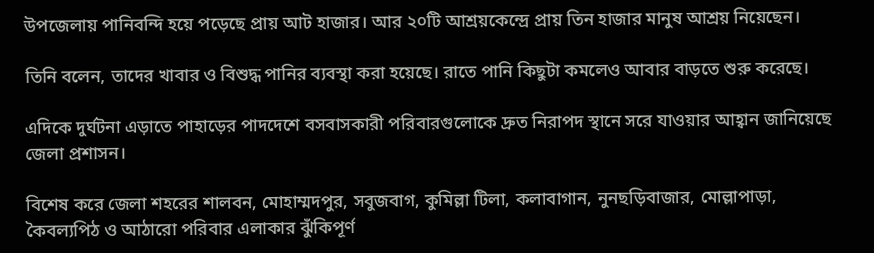উপজেলায় পানিবন্দি হয়ে পড়েছে প্রায় আট হাজার। আর ২০টি আশ্রয়কেন্দ্রে প্রায় তিন হাজার মানুষ আশ্রয় নিয়েছেন।

তিনি বলেন, তাদের খাবার ও বিশুদ্ধ পানির ব্যবস্থা করা হয়েছে। রাতে পানি কিছুটা কমলেও আবার বাড়তে শুরু করেছে।

এদিকে দুর্ঘটনা এড়াতে পাহাড়ের পাদদেশে বসবাসকারী পরিবারগুলোকে দ্রুত নিরাপদ স্থানে সরে যাওয়ার আহ্বান জানিয়েছে জেলা প্রশাসন।

বিশেষ করে জেলা শহরের শালবন, মোহাম্মদপুর, সবুজবাগ, কুমিল্লা টিলা, কলাবাগান, নুনছড়িবাজার, মোল্লাপাড়া, কৈবল্যপিঠ ও আঠারো পরিবার এলাকার ঝুঁকিপূর্ণ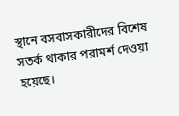স্থানে বসবাসকারীদের বিশেষ সতর্ক থাকার পরামর্শ দেওয়া হয়েছে।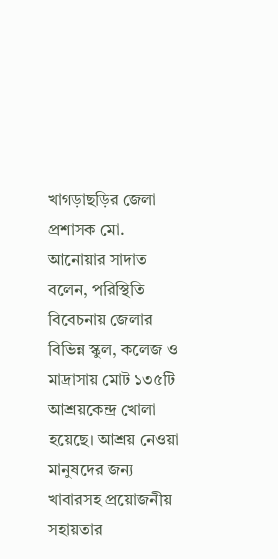খাগড়াছড়ির জেলা প্রশাসক মো. আনোয়ার সাদাত বলেন, পরিস্থিতি বিবেচনায় জেলার বিভিন্ন স্কুল, কলেজ ও মাদ্রাসায় মোট ১৩৫টি আশ্রয়কেন্দ্র খোলা হয়েছে। আশ্রয় নেওয়া মানুষদের জন্য খাবারসহ প্রয়োজনীয় সহায়তার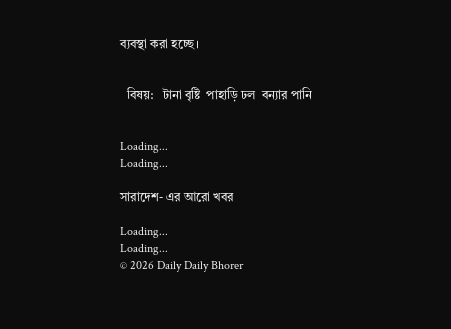ব্যবস্থা করা হচ্ছে।


  বিষয়:   টানা বৃষ্টি  পাহাড়ি ঢল  বন্যার পানি


Loading...
Loading...

সারাদেশ- এর আরো খবর

Loading...
Loading...
© 2026 Daily Daily Bhorer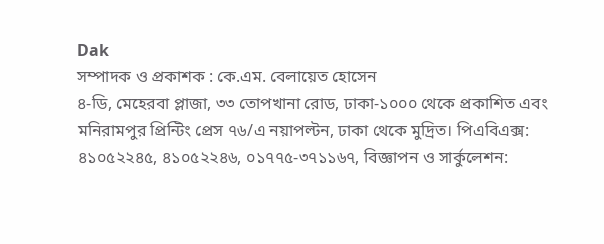Dak
সম্পাদক ও প্রকাশক : কে.এম. বেলায়েত হোসেন
৪-ডি, মেহেরবা প্লাজা, ৩৩ তোপখানা রোড, ঢাকা-১০০০ থেকে প্রকাশিত এবং মনিরামপুর প্রিন্টিং প্রেস ৭৬/এ নয়াপল্টন, ঢাকা থেকে মুদ্রিত। পিএবিএক্স: ৪১০৫২২৪৫, ৪১০৫২২৪৬, ০১৭৭৫-৩৭১১৬৭, বিজ্ঞাপন ও সার্কুলেশন: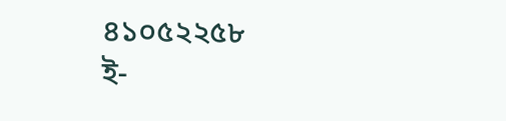৪১০৫২২৫৮
ই-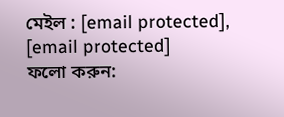মেইল : [email protected], [email protected]
ফলো করুন: